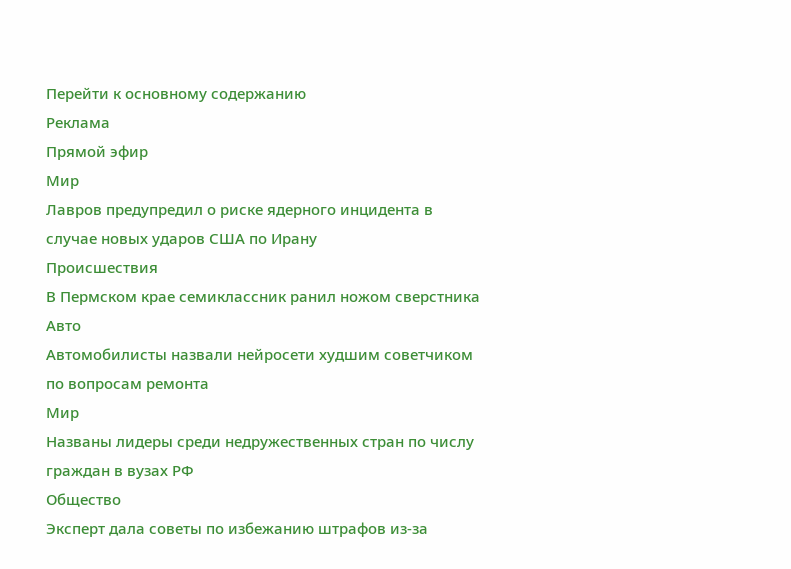Перейти к основному содержанию
Реклама
Прямой эфир
Мир
Лавров предупредил о риске ядерного инцидента в случае новых ударов США по Ирану
Происшествия
В Пермском крае семиклассник ранил ножом сверстника
Авто
Автомобилисты назвали нейросети худшим советчиком по вопросам ремонта
Мир
Названы лидеры среди недружественных стран по числу граждан в вузах РФ
Общество
Эксперт дала советы по избежанию штрафов из-за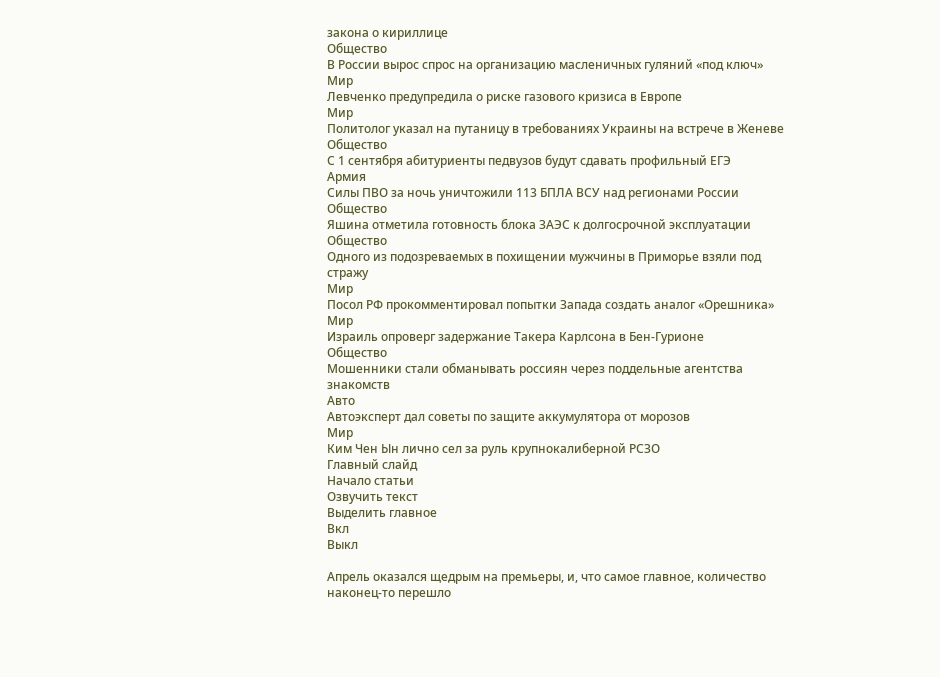закона о кириллице
Общество
В России вырос спрос на организацию масленичных гуляний «под ключ»
Мир
Левченко предупредила о риске газового кризиса в Европе
Мир
Политолог указал на путаницу в требованиях Украины на встрече в Женеве
Общество
С 1 сентября абитуриенты педвузов будут сдавать профильный ЕГЭ
Армия
Силы ПВО за ночь уничтожили 113 БПЛА ВСУ над регионами России
Общество
Яшина отметила готовность блока ЗАЭС к долгосрочной эксплуатации
Общество
Одного из подозреваемых в похищении мужчины в Приморье взяли под стражу
Мир
Посол РФ прокомментировал попытки Запада создать аналог «Орешника»
Мир
Израиль опроверг задержание Такера Карлсона в Бен-Гурионе
Общество
Мошенники стали обманывать россиян через поддельные агентства знакомств
Авто
Автоэксперт дал советы по защите аккумулятора от морозов
Мир
Ким Чен Ын лично сел за руль крупнокалиберной РСЗО
Главный слайд
Начало статьи
Озвучить текст
Выделить главное
Вкл
Выкл

Апрель оказался щедрым на премьеры, и, что самое главное, количество наконец-то перешло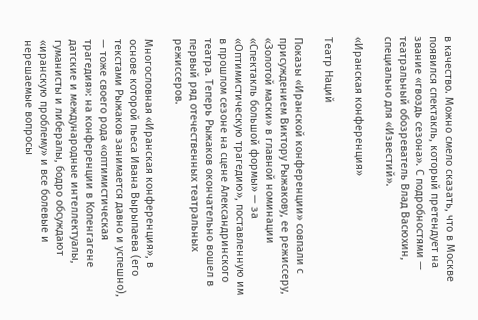в качество. Можно смело сказать, что в Москве появился спектакль, который претендует на звание «гвоздь сезона». С подробностями — театральный обозреватель Влад Васюхин, специально для «Известий».

«Иранская конференция»

Театр Наций

Показы «Иранской конференции» совпали с присуждением Виктору Рыжакову, ее режиссеру, «Золотой маски» в главной номинации «Спектакль большой формы» — за «Оптимистическую трагедию», поставленную им в прошлом сезоне на сцене Александринского театра. Теперь Рыжаков окончательно вошел в первый ряд отечественных театральных режиссеров.

Многословная «Иранская конференция», в основе которой пьеса Ивана Вырыпаева (его текстами Рыжаков занимается давно и успешно), — тоже своего рода «оптимистическая трагедия»: на конференции в Копенгагене датские и международные интеллектуалы, гуманисты и либералы, бодро обсуждают «иранскую проблему» и все болевые и нерешаемые вопросы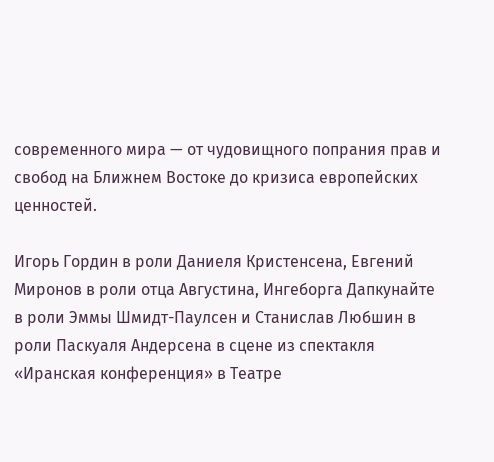современного мира — от чудовищного попрания прав и свобод на Ближнем Востоке до кризиса европейских ценностей.

Игорь Гордин в роли Даниеля Кристенсена, Евгений Миронов в роли отца Августина, Ингеборга Дапкунайте в роли Эммы Шмидт-Паулсен и Станислав Любшин в роли Паскуаля Андерсена в сцене из спектакля «Иранская конференция» в Театре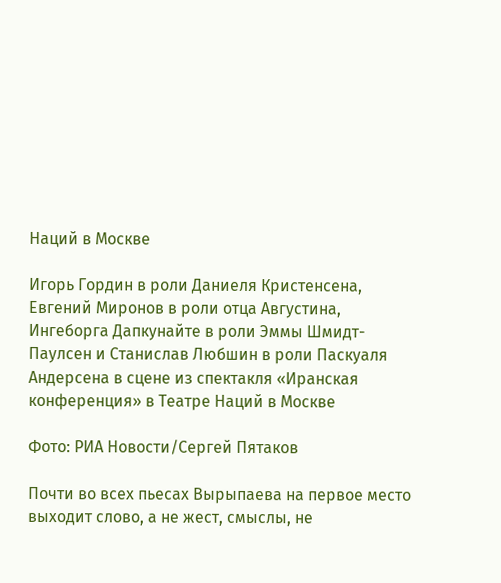Наций в Москве

Игорь Гордин в роли Даниеля Кристенсена, Евгений Миронов в роли отца Августина, Ингеборга Дапкунайте в роли Эммы Шмидт-Паулсен и Станислав Любшин в роли Паскуаля Андерсена в сцене из спектакля «Иранская конференция» в Театре Наций в Москве

Фото: РИА Новости/Сергей Пятаков

Почти во всех пьесах Вырыпаева на первое место выходит слово, а не жест, смыслы, не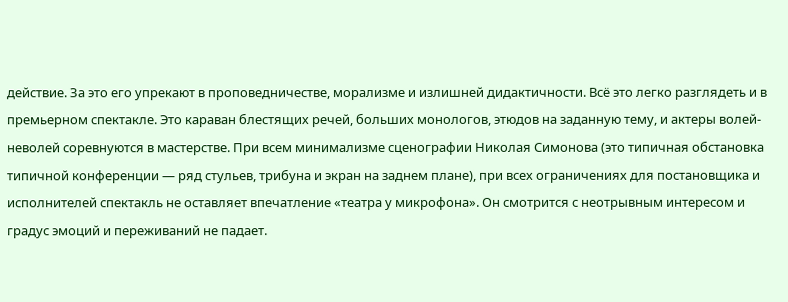действие. За это его упрекают в проповедничестве, морализме и излишней дидактичности. Всё это легко разглядеть и в премьерном спектакле. Это караван блестящих речей, больших монологов, этюдов на заданную тему, и актеры волей-неволей соревнуются в мастерстве. При всем минимализме сценографии Николая Симонова (это типичная обстановка типичной конференции — ряд стульев, трибуна и экран на заднем плане), при всех ограничениях для постановщика и исполнителей спектакль не оставляет впечатление «театра у микрофона». Он смотрится с неотрывным интересом и градус эмоций и переживаний не падает.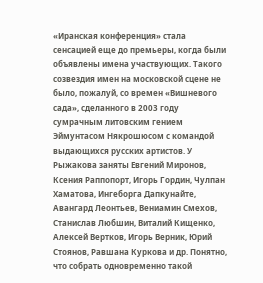«Иранская конференция» стала сенсацией еще до премьеры, когда были объявлены имена участвующих. Такого созвездия имен на московской сцене не было, пожалуй, со времен «Вишневого сада», сделанного в 2003 году сумрачным литовским гением Эймунтасом Някрошюсом с командой выдающихся русских артистов. У Рыжакова заняты Евгений Миронов, Ксения Раппопорт, Игорь Гордин, Чулпан Хаматова, Ингеборга Дапкунайте, Авангард Леонтьев, Вениамин Смехов, Станислав Любшин, Виталий Кищенко, Алексей Вертков, Игорь Верник, Юрий Стоянов, Равшана Куркова и др. Понятно, что собрать одновременно такой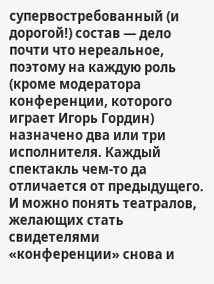супервостребованный (и дорогой!) состав — дело почти что нереальное, поэтому на каждую роль (кроме модератора конференции, которого играет Игорь Гордин) назначено два или три исполнителя. Каждый спектакль чем-то да отличается от предыдущего. И можно понять театралов, желающих стать свидетелями «конференции» снова и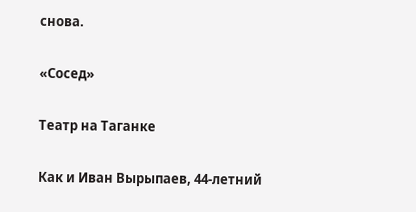снова.

«Сосед»

Театр на Таганке

Как и Иван Вырыпаев, 44-летний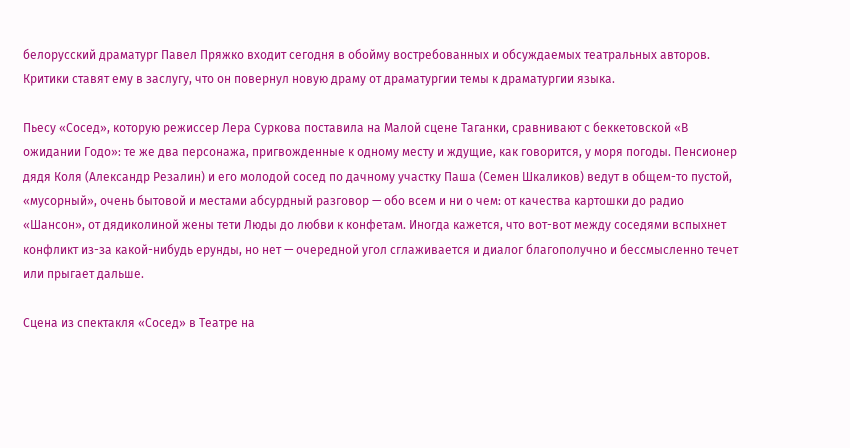белорусский драматург Павел Пряжко входит сегодня в обойму востребованных и обсуждаемых театральных авторов. Критики ставят ему в заслугу, что он повернул новую драму от драматургии темы к драматургии языка.

Пьесу «Сосед», которую режиссер Лера Суркова поставила на Малой сцене Таганки, сравнивают с беккетовской «В ожидании Годо»: те же два персонажа, пригвожденные к одному месту и ждущие, как говорится, у моря погоды. Пенсионер дядя Коля (Александр Резалин) и его молодой сосед по дачному участку Паша (Семен Шкаликов) ведут в общем-то пустой, «мусорный», очень бытовой и местами абсурдный разговор — обо всем и ни о чем: от качества картошки до радио «Шансон», от дядиколиной жены тети Люды до любви к конфетам. Иногда кажется, что вот-вот между соседями вспыхнет конфликт из-за какой-нибудь ерунды, но нет — очередной угол сглаживается и диалог благополучно и бессмысленно течет или прыгает дальше.

Сцена из спектакля «Сосед» в Театре на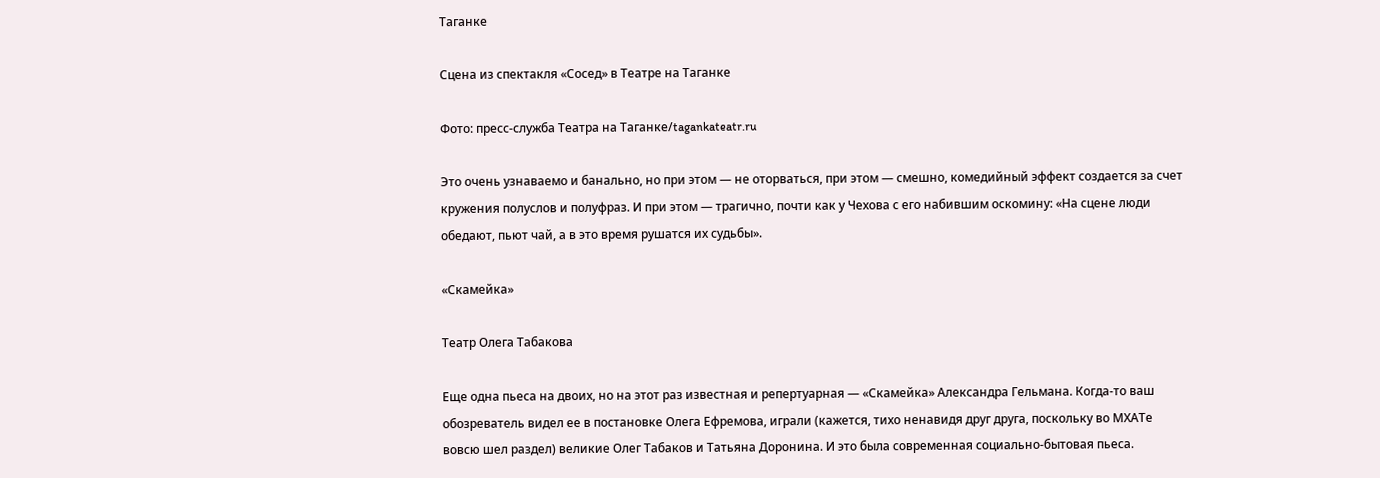Таганке

Сцена из спектакля «Сосед» в Театре на Таганке

Фото: пресс-служба Театра на Таганке/tagankateatr.ru

Это очень узнаваемо и банально, но при этом — не оторваться, при этом — смешно, комедийный эффект создается за счет кружения полуслов и полуфраз. И при этом — трагично, почти как у Чехова с его набившим оскомину: «На сцене люди обедают, пьют чай, а в это время рушатся их судьбы».

«Скамейка»

Театр Олега Табакова

Еще одна пьеса на двоих, но на этот раз известная и репертуарная — «Скамейка» Александра Гельмана. Когда-то ваш обозреватель видел ее в постановке Олега Ефремова, играли (кажется, тихо ненавидя друг друга, поскольку во МХАТе вовсю шел раздел) великие Олег Табаков и Татьяна Доронина. И это была современная социально-бытовая пьеса.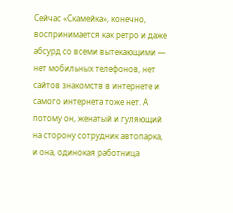Сейчас «Скамейка», конечно, воспринимается как ретро и даже абсурд со всеми вытекающими — нет мобильных телефонов, нет сайтов знакомств в интернете и самого интернета тоже нет. А потому он, женатый и гуляющий на сторону сотрудник автопарка, и она, одинокая работница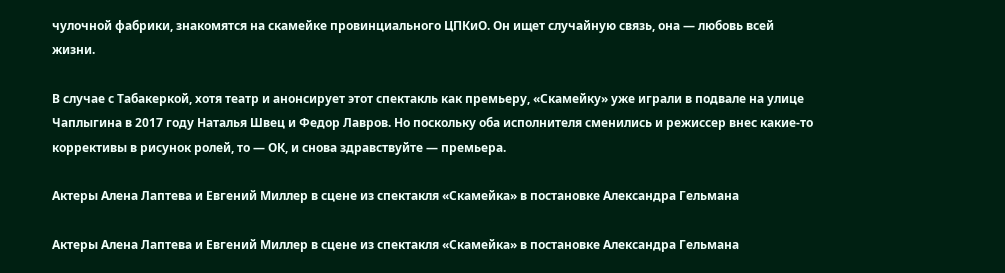чулочной фабрики, знакомятся на скамейке провинциального ЦПКиО. Он ищет случайную связь, она — любовь всей жизни.

В случае с Табакеркой, хотя театр и анонсирует этот спектакль как премьеру, «Скамейку» уже играли в подвале на улице Чаплыгина в 2017 году Наталья Швец и Федор Лавров. Но поскольку оба исполнителя сменились и режиссер внес какие-то коррективы в рисунок ролей, то — ОК, и снова здравствуйте — премьера.

Актеры Алена Лаптева и Евгений Миллер в сцене из спектакля «Скамейка» в постановке Александра Гельмана

Актеры Алена Лаптева и Евгений Миллер в сцене из спектакля «Скамейка» в постановке Александра Гельмана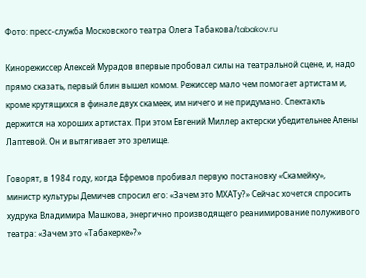Фото: пресс-служба Московского театра Олега Табакова/tabakov.ru

Кинорежиссер Алексей Мурадов впервые пробовал силы на театральной сцене, и, надо прямо сказать, первый блин вышел комом. Режиссер мало чем помогает артистам и, кроме крутящихся в финале двух скамеек, им ничего и не придумано. Спектакль держится на хороших артистах. При этом Евгений Миллер актерски убедительнее Алены Лаптевой. Он и вытягивает это зрелище.

Говорят, в 1984 году, когда Ефремов пробивал первую постановку «Скамейку», министр культуры Демичев спросил его: «Зачем это МХАТу?» Сейчас хочется спросить худрука Владимира Машкова, энергично производящего реанимирование полуживого театра: «Зачем это «Табакерке»?»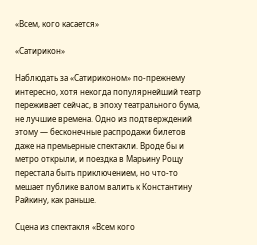«Всем, кого касается»

«Сатирикон»

Наблюдать за «Сатириконом» по-прежнему интересно, хотя некогда популярнейший театр переживает сейчас, в эпоху театрального бума, не лучшие времена. Одно из подтверждений этому — бесконечные распродажи билетов даже на премьерные спектакли. Вроде бы и метро открыли, и поездка в Марьину Рощу перестала быть приключением, но что-то мешает публике валом валить к Константину Райкину, как раньше.

Сцена из спектакля «Всем кого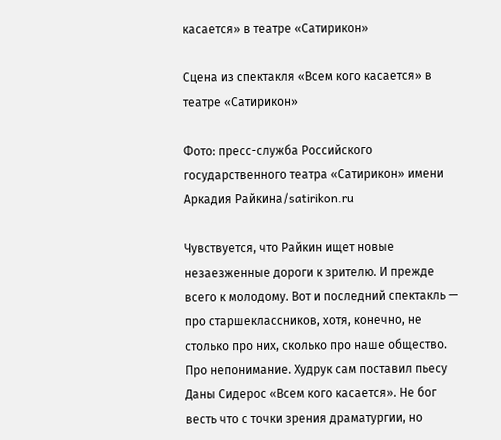касается» в театре «Сатирикон»

Сцена из спектакля «Всем кого касается» в театре «Сатирикон»

Фото: пресс-служба Российского государственного театра «Сатирикон» имени Аркадия Райкина/satirikon.ru

Чувствуется, что Райкин ищет новые незаезженные дороги к зрителю. И прежде всего к молодому. Вот и последний спектакль — про старшеклассников, хотя, конечно, не столько про них, сколько про наше общество. Про непонимание. Худрук сам поставил пьесу Даны Сидерос «Всем кого касается». Не бог весть что с точки зрения драматургии, но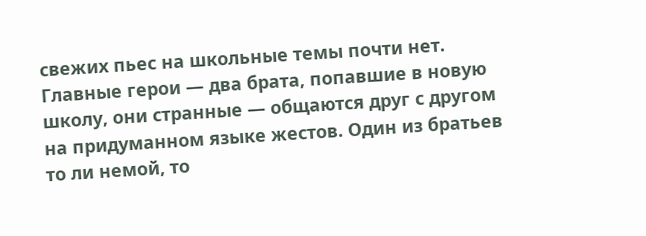свежих пьес на школьные темы почти нет. Главные герои — два брата, попавшие в новую школу, они странные — общаются друг с другом на придуманном языке жестов. Один из братьев то ли немой, то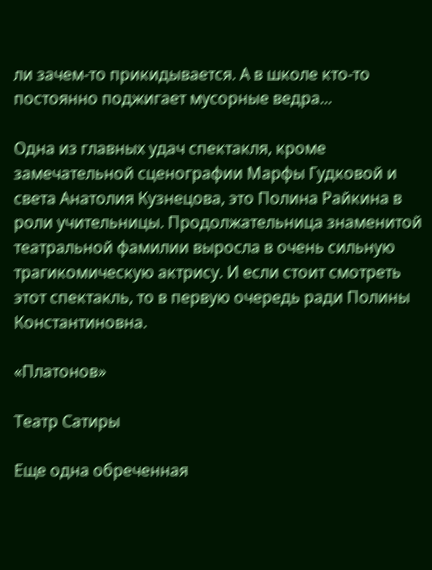ли зачем-то прикидывается. А в школе кто-то постоянно поджигает мусорные ведра...

Одна из главных удач спектакля, кроме замечательной сценографии Марфы Гудковой и света Анатолия Кузнецова, это Полина Райкина в роли учительницы. Продолжательница знаменитой театральной фамилии выросла в очень сильную трагикомическую актрису. И если стоит смотреть этот спектакль, то в первую очередь ради Полины Константиновна.

«Платонов»

Театр Сатиры

Еще одна обреченная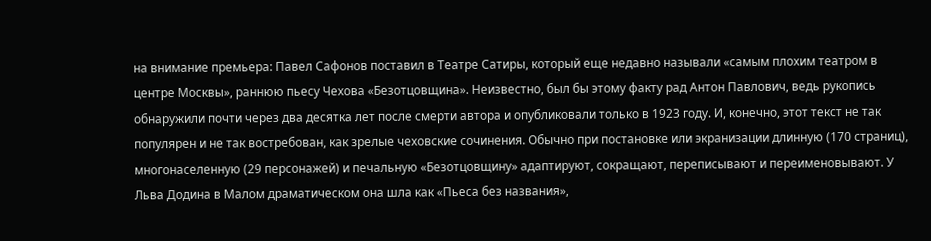на внимание премьера: Павел Сафонов поставил в Театре Сатиры, который еще недавно называли «самым плохим театром в центре Москвы», раннюю пьесу Чехова «Безотцовщина». Неизвестно, был бы этому факту рад Антон Павлович, ведь рукопись обнаружили почти через два десятка лет после смерти автора и опубликовали только в 1923 году. И, конечно, этот текст не так популярен и не так востребован, как зрелые чеховские сочинения. Обычно при постановке или экранизации длинную (170 страниц), многонаселенную (29 персонажей) и печальную «Безотцовщину» адаптируют, сокращают, переписывают и переименовывают. У Льва Додина в Малом драматическом она шла как «Пьеса без названия»,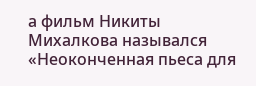а фильм Никиты Михалкова назывался «Неоконченная пьеса для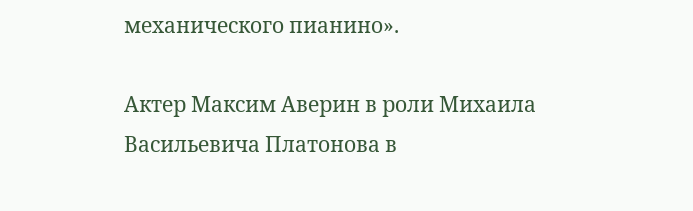механического пианино».

Актер Максим Аверин в роли Михаила Васильевича Платонова в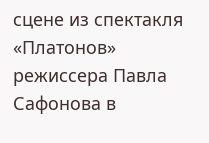сцене из спектакля «Платонов» режиссера Павла Сафонова в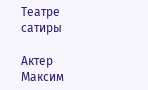Театре сатиры

Актер Максим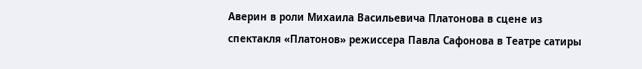Аверин в роли Михаила Васильевича Платонова в сцене из спектакля «Платонов» режиссера Павла Сафонова в Театре сатиры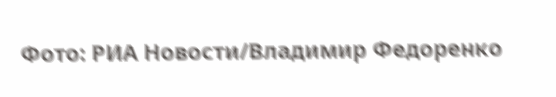Фото: РИА Новости/Владимир Федоренко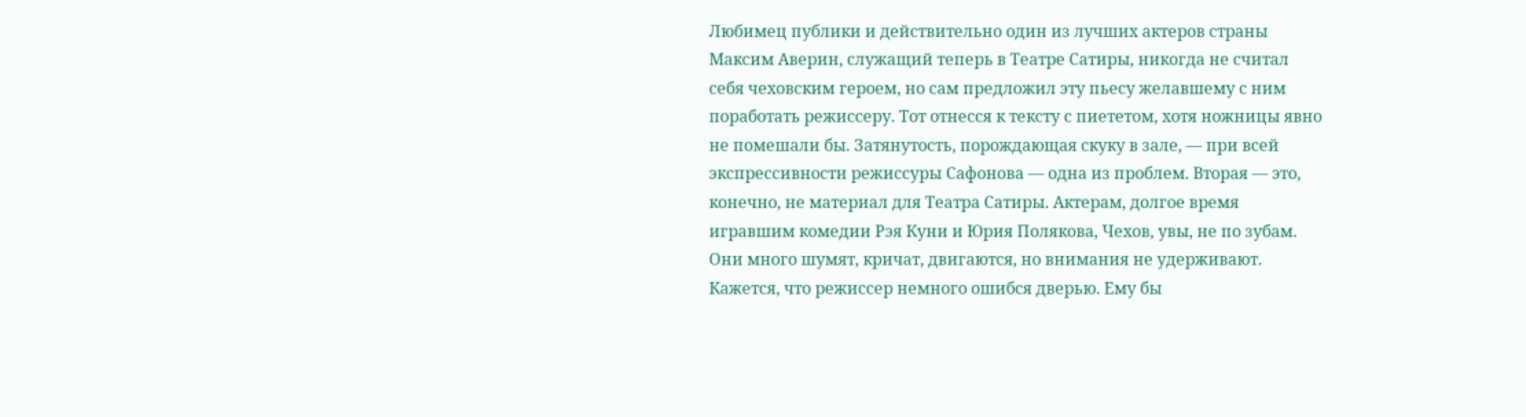Любимец публики и действительно один из лучших актеров страны Максим Аверин, служащий теперь в Театре Сатиры, никогда не считал себя чеховским героем, но сам предложил эту пьесу желавшему с ним поработать режиссеру. Тот отнесся к тексту с пиететом, хотя ножницы явно не помешали бы. Затянутость, порождающая скуку в зале, — при всей экспрессивности режиссуры Сафонова — одна из проблем. Вторая — это, конечно, не материал для Театра Сатиры. Актерам, долгое время игравшим комедии Рэя Куни и Юрия Полякова, Чехов, увы, не по зубам. Они много шумят, кричат, двигаются, но внимания не удерживают. Кажется, что режиссер немного ошибся дверью. Ему бы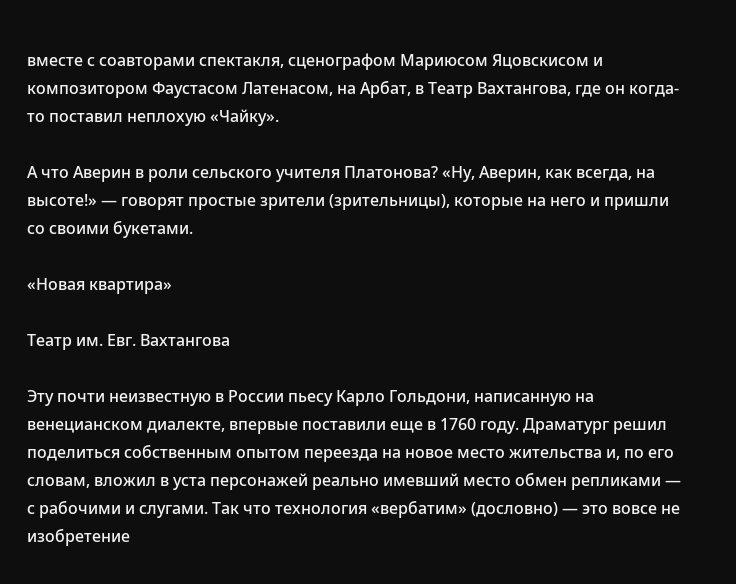вместе с соавторами спектакля, сценографом Мариюсом Яцовскисом и композитором Фаустасом Латенасом, на Арбат, в Театр Вахтангова, где он когда-то поставил неплохую «Чайку».

А что Аверин в роли сельского учителя Платонова? «Ну, Аверин, как всегда, на высоте!» — говорят простые зрители (зрительницы), которые на него и пришли со своими букетами.

«Новая квартира»

Театр им. Евг. Вахтангова

Эту почти неизвестную в России пьесу Карло Гольдони, написанную на венецианском диалекте, впервые поставили еще в 1760 году. Драматург решил поделиться собственным опытом переезда на новое место жительства и, по его словам, вложил в уста персонажей реально имевший место обмен репликами — с рабочими и слугами. Так что технология «вербатим» (дословно) — это вовсе не изобретение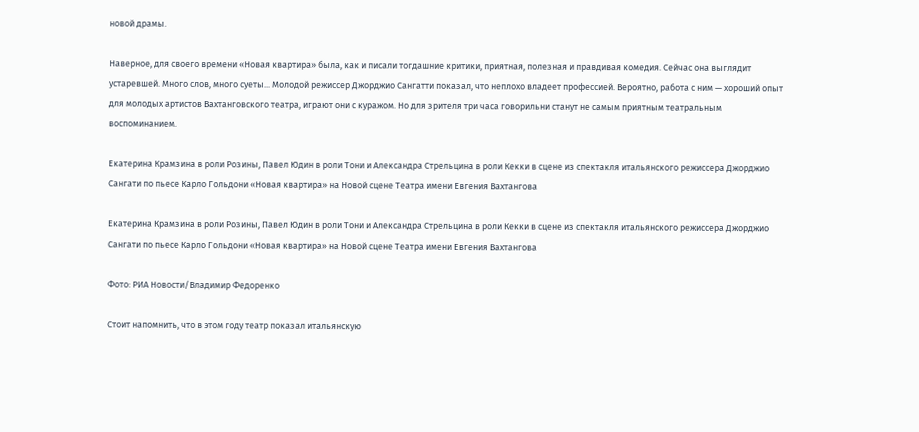новой драмы.

Наверное, для своего времени «Новая квартира» была, как и писали тогдашние критики, приятная, полезная и правдивая комедия. Сейчас она выглядит устаревшей. Много слов, много суеты... Молодой режиссер Джорджио Сангатти показал, что неплохо владеет профессией. Вероятно, работа с ним — хороший опыт для молодых артистов Вахтанговского театра, играют они с куражом. Но для зрителя три часа говорильни станут не самым приятным театральным воспоминанием.

Екатерина Крамзина в роли Розины, Павел Юдин в роли Тони и Александра Стрельцина в роли Кекки в сцене из спектакля итальянского режиссера Джорджио Сангати по пьесе Карло Гольдони «Новая квартира» на Новой сцене Театра имени Евгения Вахтангова

Екатерина Крамзина в роли Розины, Павел Юдин в роли Тони и Александра Стрельцина в роли Кекки в сцене из спектакля итальянского режиссера Джорджио Сангати по пьесе Карло Гольдони «Новая квартира» на Новой сцене Театра имени Евгения Вахтангова

Фото: РИА Новости/Владимир Федоренко

Стоит напомнить, что в этом году театр показал итальянскую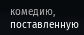комедию, поставленную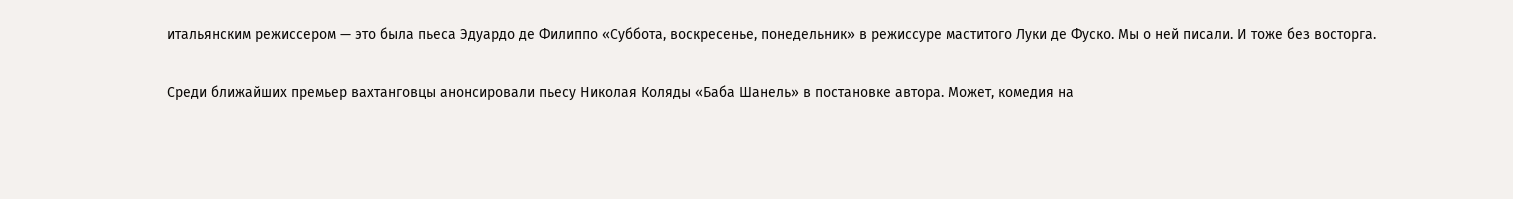итальянским режиссером — это была пьеса Эдуардо де Филиппо «Суббота, воскресенье, понедельник» в режиссуре маститого Луки де Фуско. Мы о ней писали. И тоже без восторга.

Среди ближайших премьер вахтанговцы анонсировали пьесу Николая Коляды «Баба Шанель» в постановке автора. Может, комедия на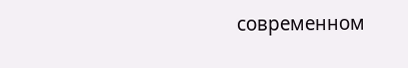современном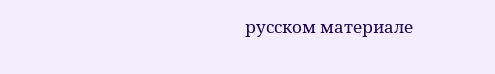русском материале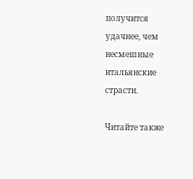получится удачнее, чем несмешные итальянские страсти.

Читайте также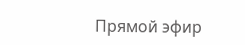Прямой эфир